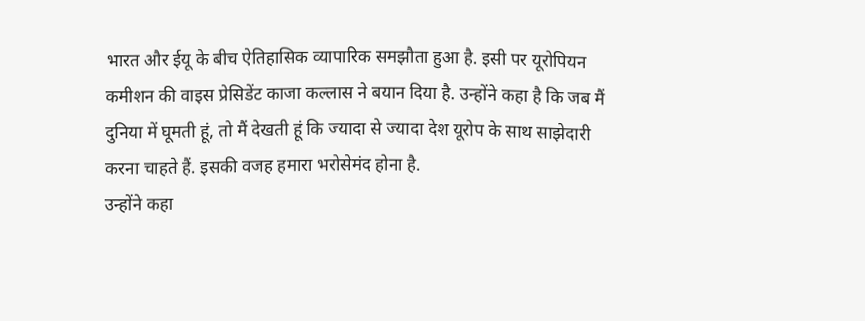भारत और ईयू के बीच ऐतिहासिक व्यापारिक समझौता हुआ है. इसी पर यूरोपियन कमीशन की वाइस प्रेसिडेंट काजा कल्लास ने बयान दिया है. उन्होंने कहा है कि जब मैं दुनिया में घूमती हूं, तो मैं देखती हूं कि ज्यादा से ज्यादा देश यूरोप के साथ साझेदारी करना चाहते हैं. इसकी वजह हमारा भरोसेमंद होना है.
उन्होंने कहा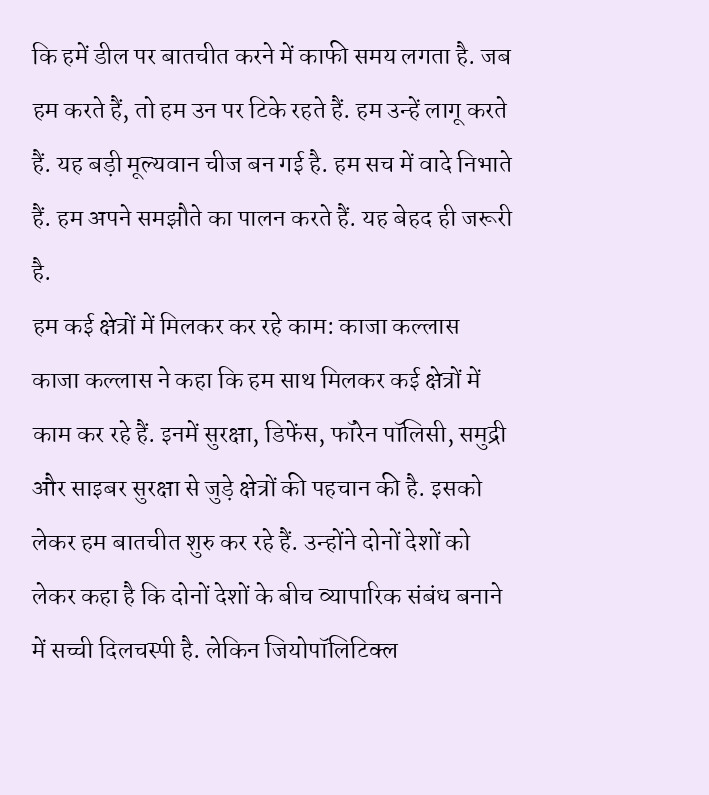कि हमें डील पर बातचीत करने में काफी समय लगता है. जब हम करते हैं, तो हम उन पर टिके रहते हैं. हम उन्हें लागू करते हैं. यह बड़ी मूल्यवान चीज बन गई है. हम सच में वादे निभाते हैं. हम अपने समझौते का पालन करते हैं. यह बेहद ही जरूरी है.
हम कई क्षेत्रों में मिलकर कर रहे काम: काजा कल्लास
काजा कल्लास ने कहा कि हम साथ मिलकर कई क्षेत्रों में काम कर रहे हैं. इनमें सुरक्षा, डिफेंस, फॉरेन पॉलिसी, समुद्री और साइबर सुरक्षा से जुड़े क्षेत्रों की पहचान की है. इसको लेकर हम बातचीत शुरु कर रहे हैं. उन्होंने दोनों देशों को लेकर कहा है कि दोनों देशों के बीच व्यापारिक संबंध बनाने में सच्ची दिलचस्पी है. लेकिन जियोपॉलिटिक्ल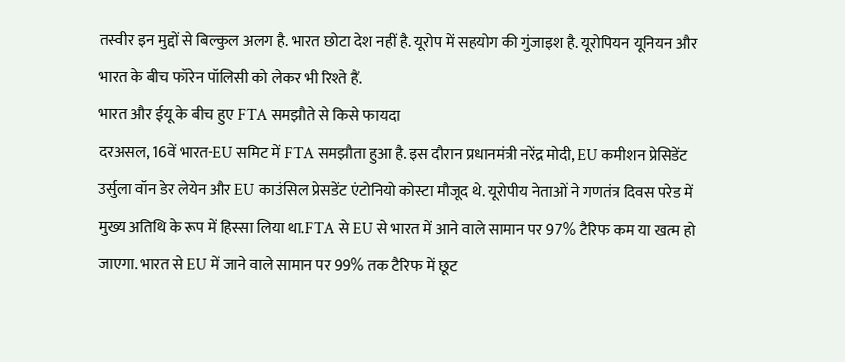तस्वीर इन मुद्दों से बिल्कुल अलग है. भारत छोटा देश नहीं है. यूरोप में सहयोग की गुंजाइश है. यूरोपियन यूनियन और भारत के बीच फॉरेन पॉलिसी को लेकर भी रिश्ते हैं.
भारत और ईयू के बीच हुए FTA समझौते से किसे फायदा
दरअसल, 16वें भारत-EU समिट में FTA समझौता हुआ है. इस दौरान प्रधानमंत्री नरेंद्र मोदी, EU कमीशन प्रेसिडेंट उर्सुला वॉन डेर लेयेन और EU काउंसिल प्रेसडेंट एंटोनियो कोस्टा मौजूद थे. यूरोपीय नेताओं ने गणतंत्र दिवस परेड में मुख्य अतिथि के रूप में हिस्सा लिया था.FTA से EU से भारत में आने वाले सामान पर 97% टैरिफ कम या खत्म हो जाएगा. भारत से EU में जाने वाले सामान पर 99% तक टैरिफ में छूट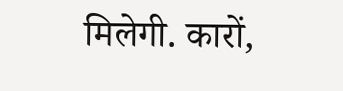मिलेगी. कारों,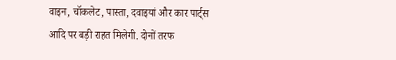वाइन, चॉकलेट, पास्ता, दवाइयां और कार पार्ट्स आदि पर बड़ी राहत मिलेगी. दोनों तरफ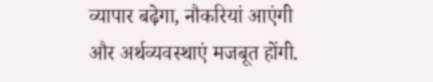व्यापार बढ़ेगा, नौकरियां आएंगी और अर्थव्यवस्थाएं मजबूत होंगी.